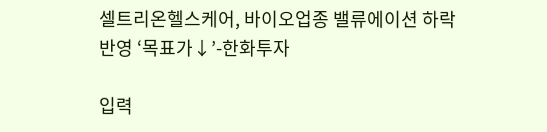셀트리온헬스케어, 바이오업종 밸류에이션 하락 반영 ‘목표가↓’-한화투자

입력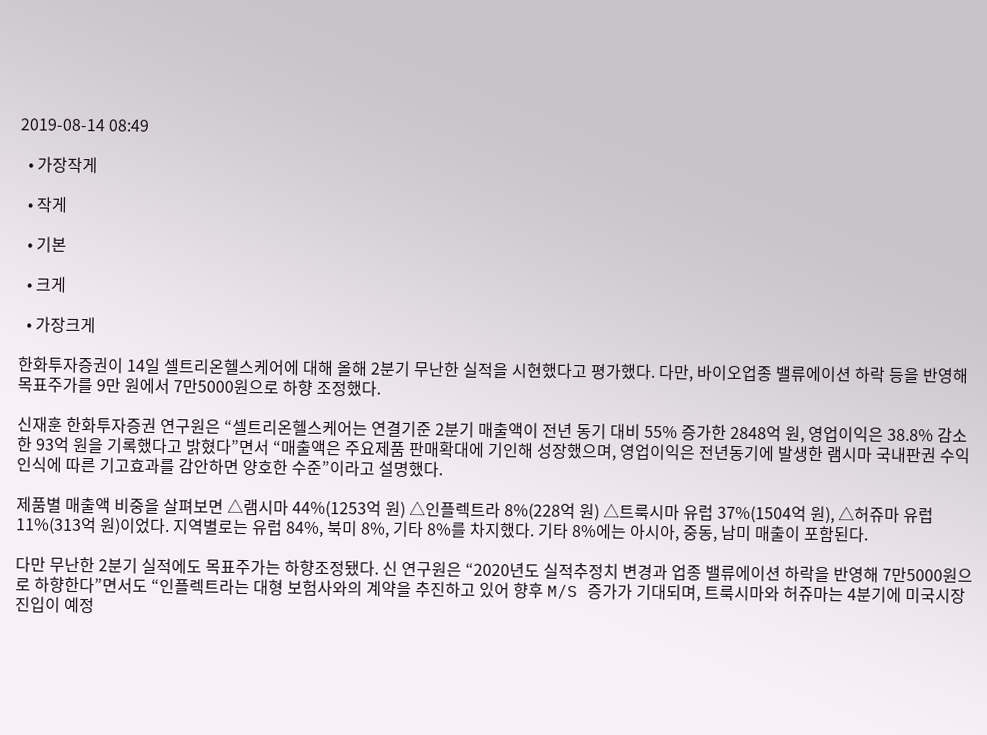2019-08-14 08:49

  • 가장작게

  • 작게

  • 기본

  • 크게

  • 가장크게

한화투자증권이 14일 셀트리온헬스케어에 대해 올해 2분기 무난한 실적을 시현했다고 평가했다. 다만, 바이오업종 밸류에이션 하락 등을 반영해 목표주가를 9만 원에서 7만5000원으로 하향 조정했다.

신재훈 한화투자증권 연구원은 “셀트리온헬스케어는 연결기준 2분기 매출액이 전년 동기 대비 55% 증가한 2848억 원, 영업이익은 38.8% 감소한 93억 원을 기록했다고 밝혔다”면서 “매출액은 주요제품 판매확대에 기인해 성장했으며, 영업이익은 전년동기에 발생한 램시마 국내판권 수익인식에 따른 기고효과를 감안하면 양호한 수준”이라고 설명했다.

제품별 매출액 비중을 살펴보면 △램시마 44%(1253억 원) △인플렉트라 8%(228억 원) △트룩시마 유럽 37%(1504억 원), △허쥬마 유럽 11%(313억 원)이었다. 지역별로는 유럽 84%, 북미 8%, 기타 8%를 차지했다. 기타 8%에는 아시아, 중동, 남미 매출이 포함된다.

다만 무난한 2분기 실적에도 목표주가는 하향조정됐다. 신 연구원은 “2020년도 실적추정치 변경과 업종 밸류에이션 하락을 반영해 7만5000원으로 하향한다”면서도 “인플렉트라는 대형 보험사와의 계약을 추진하고 있어 향후 M/S 증가가 기대되며, 트룩시마와 허쥬마는 4분기에 미국시장 진입이 예정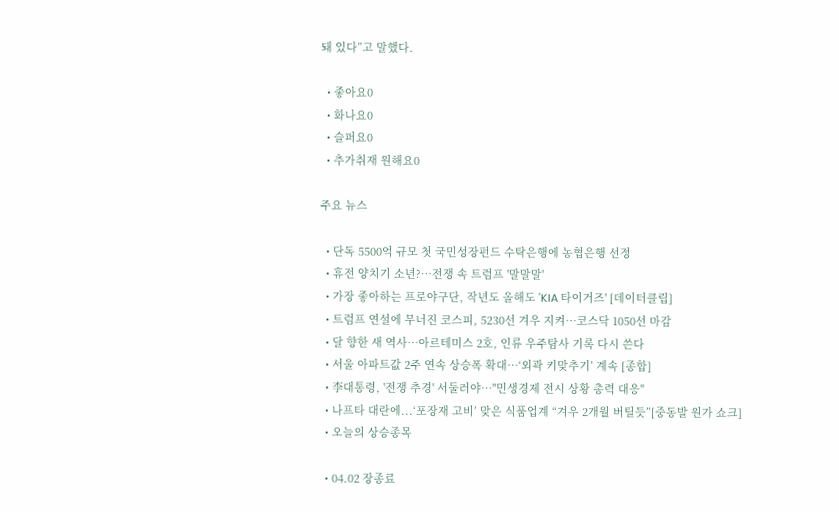돼 있다”고 말했다.

  • 좋아요0
  • 화나요0
  • 슬퍼요0
  • 추가취재 원해요0

주요 뉴스

  • 단독 5500억 규모 첫 국민성장펀드 수탁은행에 농협은행 선정
  • 휴전 양치기 소년?…전쟁 속 트럼프 '말말말'
  • 가장 좋아하는 프로야구단, 작년도 올해도 'KIA 타이거즈' [데이터클립]
  • 트럼프 연설에 무너진 코스피, 5230선 겨우 지켜⋯코스닥 1050선 마감
  • 달 향한 새 역사…아르테미스 2호, 인류 우주탐사 기록 다시 쓴다
  • 서울 아파트값 2주 연속 상승폭 확대⋯‘외곽 키맞추기’ 계속 [종합]
  • 李대통령, '전쟁 추경' 서둘러야…"민생경제 전시 상황 총력 대응"
  • 나프타 대란에...‘포장재 고비’ 맞은 식품업계 “겨우 2개월 버틸듯”[중동발 원가 쇼크]
  • 오늘의 상승종목

  • 04.02 장종료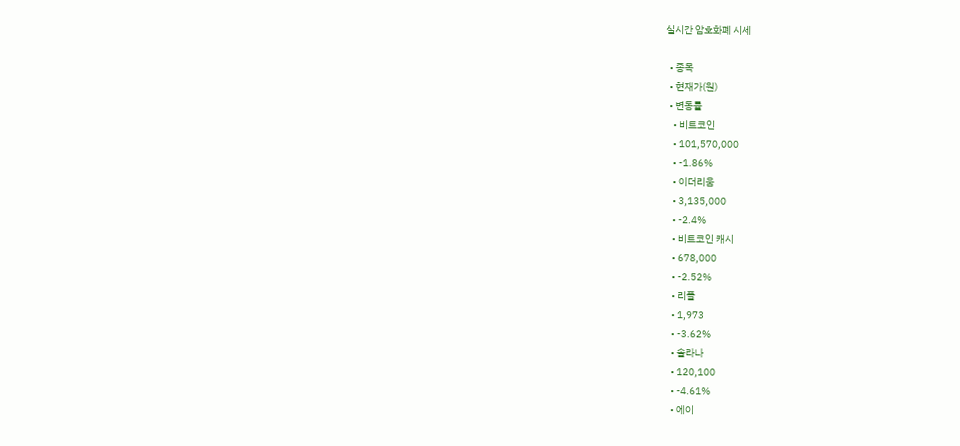실시간 암호화폐 시세

  • 종목
  • 현재가(원)
  • 변동률
    • 비트코인
    • 101,570,000
    • -1.86%
    • 이더리움
    • 3,135,000
    • -2.4%
    • 비트코인 캐시
    • 678,000
    • -2.52%
    • 리플
    • 1,973
    • -3.62%
    • 솔라나
    • 120,100
    • -4.61%
    • 에이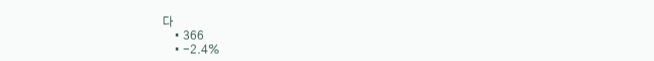다
    • 366
    • -2.4%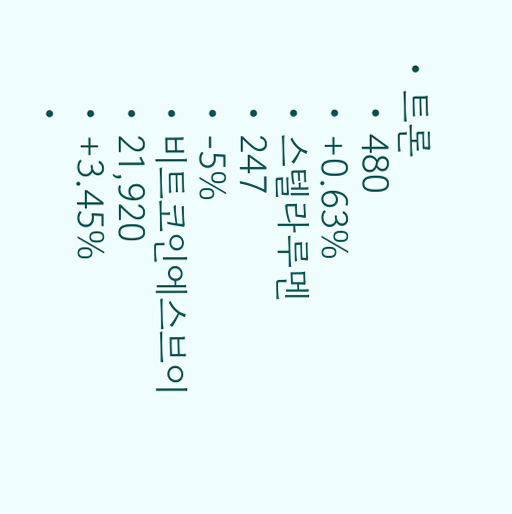• 트론
    • 480
    • +0.63%
    • 스텔라루멘
    • 247
    • -5%
    • 비트코인에스브이
    • 21,920
    • +3.45%
    •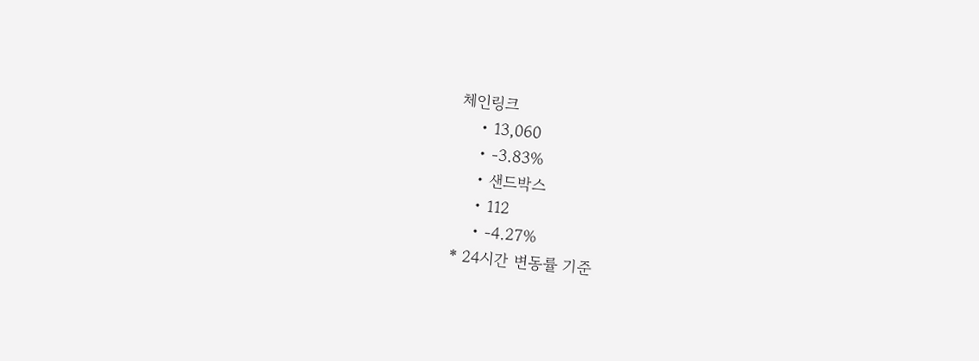체인링크
    • 13,060
    • -3.83%
    • 샌드박스
    • 112
    • -4.27%
* 24시간 변동률 기준